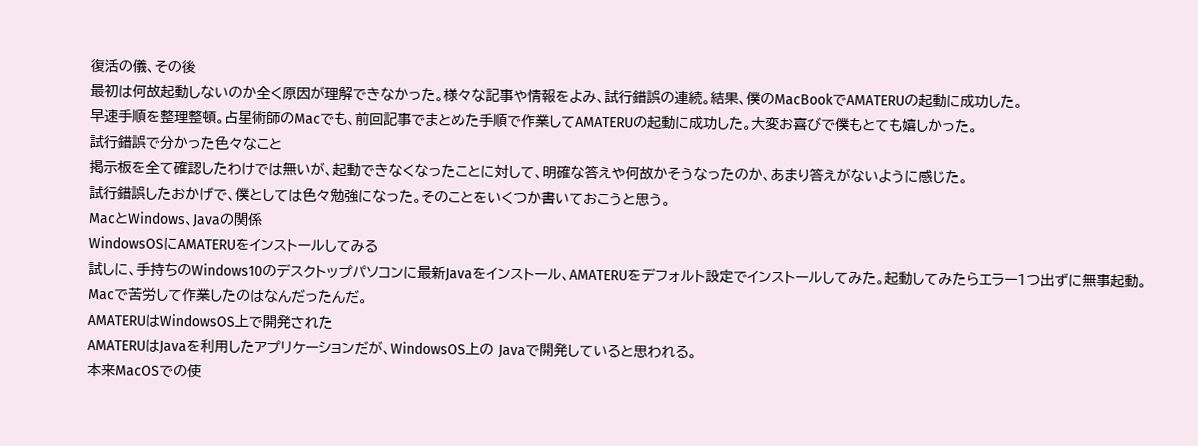復活の儀、その後
最初は何故起動しないのか全く原因が理解できなかった。様々な記事や情報をよみ、試行錯誤の連続。結果、僕のMacBookでAMATERUの起動に成功した。
早速手順を整理整頓。占星術師のMacでも、前回記事でまとめた手順で作業してAMATERUの起動に成功した。大変お喜びで僕もとても嬉しかった。
試行錯誤で分かった色々なこと
掲示板を全て確認したわけでは無いが、起動できなくなったことに対して、明確な答えや何故かそうなったのか、あまり答えがないように感じた。
試行錯誤したおかげで、僕としては色々勉強になった。そのことをいくつか書いておこうと思う。
MacとWindows、Javaの関係
WindowsOSにAMATERUをインストールしてみる
試しに、手持ちのWindows10のデスクトップパソコンに最新Javaをインストール、AMATERUをデフォルト設定でインストールしてみた。起動してみたらエラー1つ出ずに無事起動。
Macで苦労して作業したのはなんだったんだ。
AMATERUはWindowsOS上で開発された
AMATERUはJavaを利用したアプリケーションだが、WindowsOS上の Javaで開発していると思われる。
本来MacOSでの使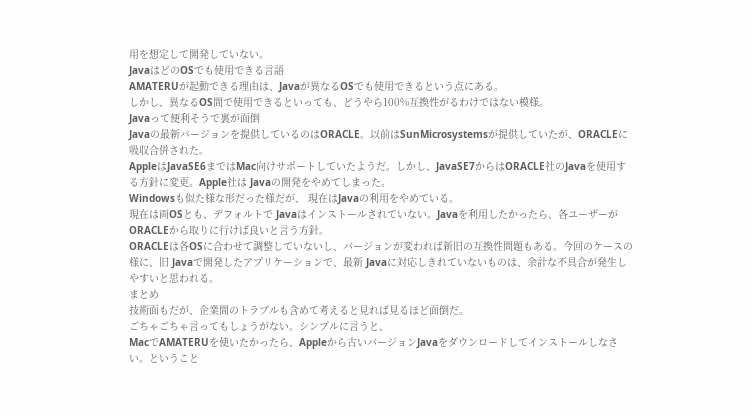用を想定して開発していない。
JavaはどのOSでも使用できる言語
AMATERUが起動できる理由は、Javaが異なるOSでも使用できるという点にある。
しかし、異なるOS間で使用できるといっても、どうやら100%互換性がるわけではない模様。
Javaって便利そうで裏が面倒
Javaの最新バージョンを提供しているのはORACLE。以前はSunMicrosystemsが提供していたが、ORACLEに吸収合併された。
AppleはJavaSE6まではMac向けサポートしていたようだ。しかし、JavaSE7からはORACLE社のJavaを使用する方針に変更。Apple社は Javaの開発をやめてしまった。
Windowsも似た様な形だった様だが、 現在はJavaの利用をやめている。
現在は両OSとも、デフォルトで Javaはインストールされていない。Javaを利用したかったら、各ユーザーがORACLEから取りに行けば良いと言う方針。
ORACLEは各OSに合わせて調整していないし、バージョンが変われば新旧の互換性問題もある。今回のケースの様に、旧 Javaで開発したアプリケーションで、最新 Javaに対応しきれていないものは、余計な不具合が発生しやすいと思われる。
まとめ
技術面もだが、企業間のトラブルも含めて考えると見れば見るほど面倒だ。
ごちゃごちゃ言ってもしょうがない。シンプルに言うと、
MacでAMATERUを使いたかったら、Appleから古いバージョンJavaをダウンロードしてインストールしなさい。ということ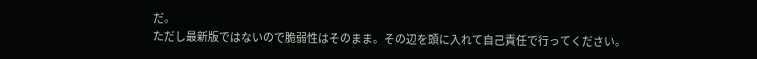だ。
ただし最新版ではないので脆弱性はそのまま。その辺を頭に入れて自己責任で行ってください。